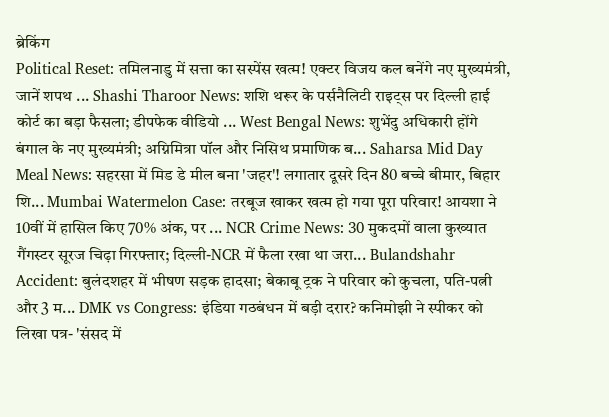ब्रेकिंग
Political Reset: तमिलनाडु में सत्ता का सस्पेंस खत्म! एक्टर विजय कल बनेंगे नए मुख्यमंत्री, जानें शपथ ... Shashi Tharoor News: शशि थरूर के पर्सनैलिटी राइट्स पर दिल्ली हाई कोर्ट का बड़ा फैसला; डीपफेक वीडियो ... West Bengal News: शुभेंदु अधिकारी होंगे बंगाल के नए मुख्यमंत्री; अग्निमित्रा पॉल और निसिथ प्रमाणिक ब... Saharsa Mid Day Meal News: सहरसा में मिड डे मील बना 'जहर'! लगातार दूसरे दिन 80 बच्चे बीमार, बिहार शि... Mumbai Watermelon Case: तरबूज खाकर खत्म हो गया पूरा परिवार! आयशा ने 10वीं में हासिल किए 70% अंक, पर ... NCR Crime News: 30 मुकदमों वाला कुख्यात गैंगस्टर सूरज चिढ़ा गिरफ्तार; दिल्ली-NCR में फैला रखा था जरा... Bulandshahr Accident: बुलंदशहर में भीषण सड़क हादसा; बेकाबू ट्रक ने परिवार को कुचला, पति-पत्नी और 3 म... DMK vs Congress: इंडिया गठबंधन में बड़ी दरार? कनिमोझी ने स्पीकर को लिखा पत्र- 'संसद में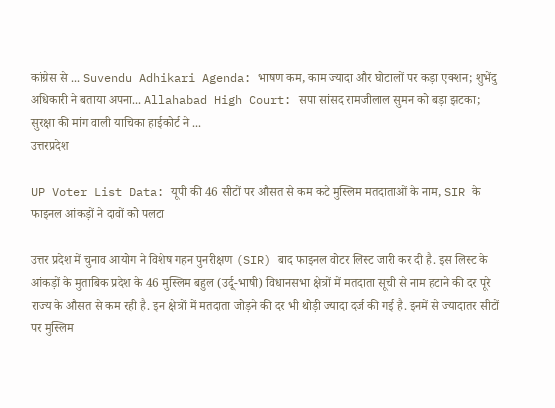कांग्रेस से ... Suvendu Adhikari Agenda: भाषण कम, काम ज्यादा और घोटालों पर कड़ा एक्शन; शुभेंदु अधिकारी ने बताया अपना... Allahabad High Court: सपा सांसद रामजीलाल सुमन को बड़ा झटका; सुरक्षा की मांग वाली याचिका हाईकोर्ट ने ...
उत्तरप्रदेश

UP Voter List Data: यूपी की 46 सीटों पर औसत से कम कटे मुस्लिम मतदाताओं के नाम, SIR के फाइनल आंकड़ों ने दावों को पलटा

उत्तर प्रदेश में चुनाव आयोग ने विशेष गहन पुनरीक्षण (SIR) बाद फाइनल वोटर लिस्ट जारी कर दी है. इस लिस्ट के आंकड़ों के मुताबिक प्रदेश के 46 मुस्लिम बहुल (उर्दू-भाषी) विधानसभा क्षेत्रों में मतदाता सूची से नाम हटाने की दर पूरे राज्य के औसत से कम रही है. इन क्षेत्रों में मतदाता जोड़ने की दर भी थोड़ी ज्यादा दर्ज की गई है. इनमें से ज्यादातर सीटों पर मुस्लिम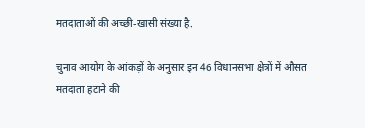मतदाताओं की अच्छी-खासी संख्या है.

चुनाव आयोग के आंकड़ों के अनुसार इन 46 विधानसभा क्षेत्रों में औसत मतदाता हटाने की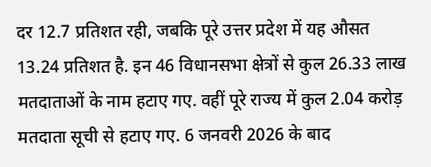दर 12.7 प्रतिशत रही, जबकि पूरे उत्तर प्रदेश में यह औसत 13.24 प्रतिशत है. इन 46 विधानसभा क्षेत्रों से कुल 26.33 लाख मतदाताओं के नाम हटाए गए. वहीं पूरे राज्य में कुल 2.04 करोड़ मतदाता सूची से हटाए गए. 6 जनवरी 2026 के बाद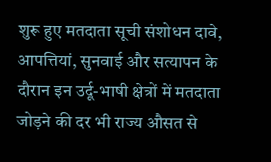शुरू हुए मतदाता सूची संशोधन दावे, आपत्तियां, सुनवाई और सत्यापन के दौरान इन उर्दू-भाषी क्षेत्रों में मतदाता जोड़ने की दर भी राज्य औसत से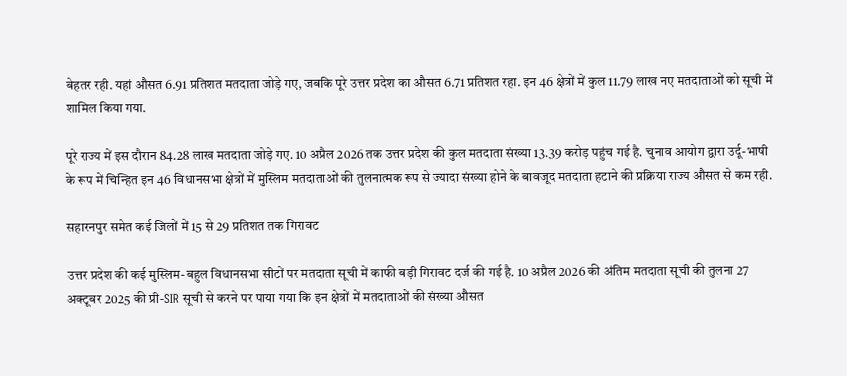बेहतर रही. यहां औसत 6.91 प्रतिशत मतदाता जोड़े गए, जबकि पूरे उत्तर प्रदेश का औसत 6.71 प्रतिशत रहा. इन 46 क्षेत्रों में कुल 11.79 लाख नए मतदाताओं को सूची में शामिल किया गया.

पूरे राज्य में इस दौरान 84.28 लाख मतदाता जोड़े गए. 10 अप्रैल 2026 तक उत्तर प्रदेश की कुल मतदाता संख्या 13.39 करोड़ पहुंच गई है. चुनाव आयोग द्वारा उर्दू-भाषी के रूप में चिन्हित इन 46 विधानसभा क्षेत्रों में मुस्लिम मतदाताओं की तुलनात्मक रूप से ज्यादा संख्या होने के बावजूद मतदाता हटाने की प्रक्रिया राज्य औसत से कम रही.

सहारनपुर समेत कई जिलों में 15 से 29 प्रतिशत तक गिरावट

उत्तर प्रदेश की कई मुस्लिम-बहुल विधानसभा सीटों पर मतदाता सूची में काफी बड़ी गिरावट दर्ज की गई है. 10 अप्रैल 2026 की अंतिम मतदाता सूची की तुलना 27 अक्टूबर 2025 की प्री-SIR सूची से करने पर पाया गया कि इन क्षेत्रों में मतदाताओं की संख्या औसत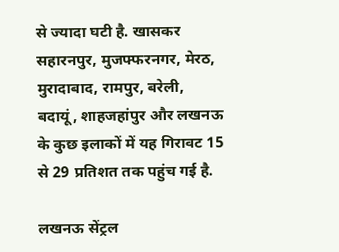से ज्यादा घटी है. खासकर सहारनपुर, मुजफ्फरनगर, मेरठ, मुरादाबाद, रामपुर, बरेली, बदायूं, शाहजहांपुर और लखनऊ के कुछ इलाकों में यह गिरावट 15 से 29 प्रतिशत तक पहुंच गई है.

लखनऊ सेंट्रल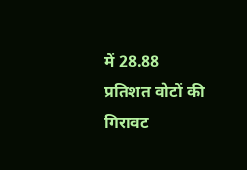में 28.88 प्रतिशत वोटों की गिरावट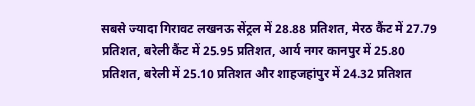सबसे ज्यादा गिरावट लखनऊ सेंट्रल में 28.88 प्रतिशत, मेरठ कैंट में 27.79 प्रतिशत, बरेली कैंट में 25.95 प्रतिशत, आर्य नगर कानपुर में 25.80 प्रतिशत, बरेली में 25.10 प्रतिशत और शाहजहांपुर में 24.32 प्रतिशत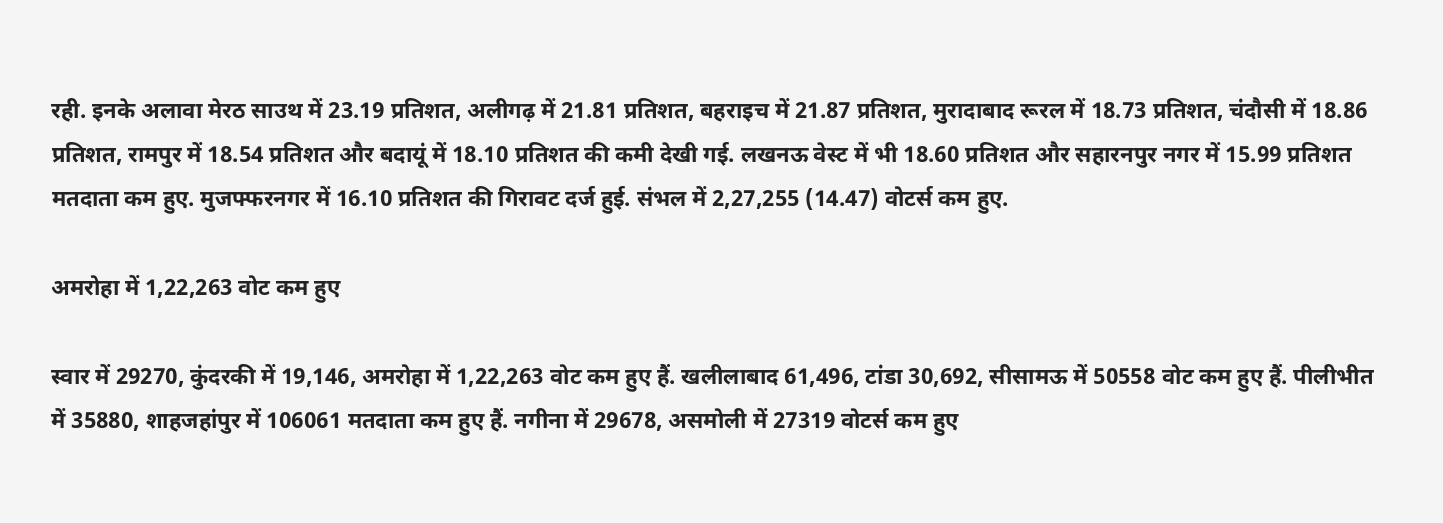रही. इनके अलावा मेरठ साउथ में 23.19 प्रतिशत, अलीगढ़ में 21.81 प्रतिशत, बहराइच में 21.87 प्रतिशत, मुरादाबाद रूरल में 18.73 प्रतिशत, चंदौसी में 18.86 प्रतिशत, रामपुर में 18.54 प्रतिशत और बदायूं में 18.10 प्रतिशत की कमी देखी गई. लखनऊ वेस्ट में भी 18.60 प्रतिशत और सहारनपुर नगर में 15.99 प्रतिशत मतदाता कम हुए. मुजफ्फरनगर में 16.10 प्रतिशत की गिरावट दर्ज हुई. संभल में 2,27,255 (14.47) वोटर्स कम हुए.

अमरोहा में 1,22,263 वोट कम हुए

स्वार में 29270, कुंदरकी में 19,146, अमरोहा में 1,22,263 वोट कम हुए हैं. खलीलाबाद 61,496, टांडा 30,692, सीसामऊ में 50558 वोट कम हुए हैं. पीलीभीत में 35880, शाहजहांपुर में 106061 मतदाता कम हुए हैं. नगीना में 29678, असमोली में 27319 वोटर्स कम हुए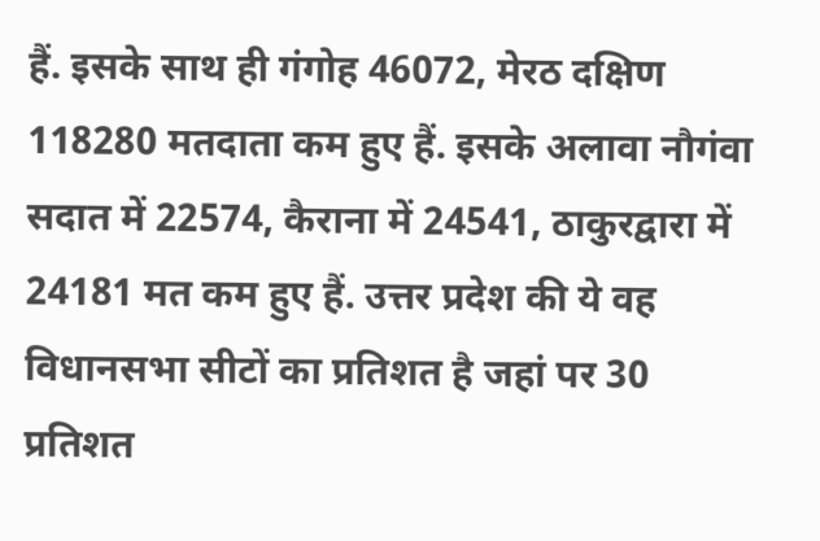हैं. इसके साथ ही गंगोह 46072, मेरठ दक्षिण 118280 मतदाता कम हुए हैं. इसके अलावा नौगंवा सदात में 22574, कैराना में 24541, ठाकुरद्वारा में 24181 मत कम हुए हैं. उत्तर प्रदेश की ये वह विधानसभा सीटों का प्रतिशत है जहां पर 30 प्रतिशत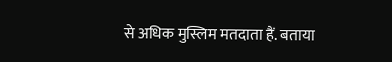से अधिक मुस्लिम मतदाता हैं. बताया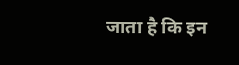जाता है कि इन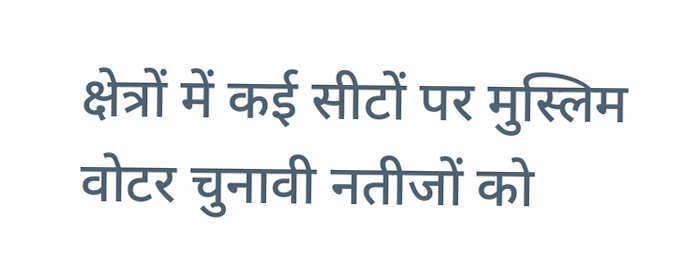क्षेत्रों में कई सीटों पर मुस्लिम वोटर चुनावी नतीजों को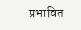प्रभावित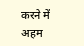करने में अहम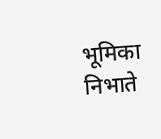भूमिका निभाते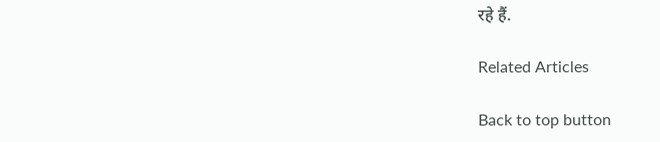रहे हैं.

Related Articles

Back to top button